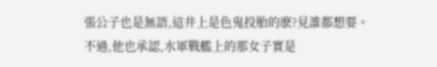張公子也是無語,這井上是色鬼投胎的麽?見誰都想要。
不過,他也承認,水軍戰艦上的那女子實是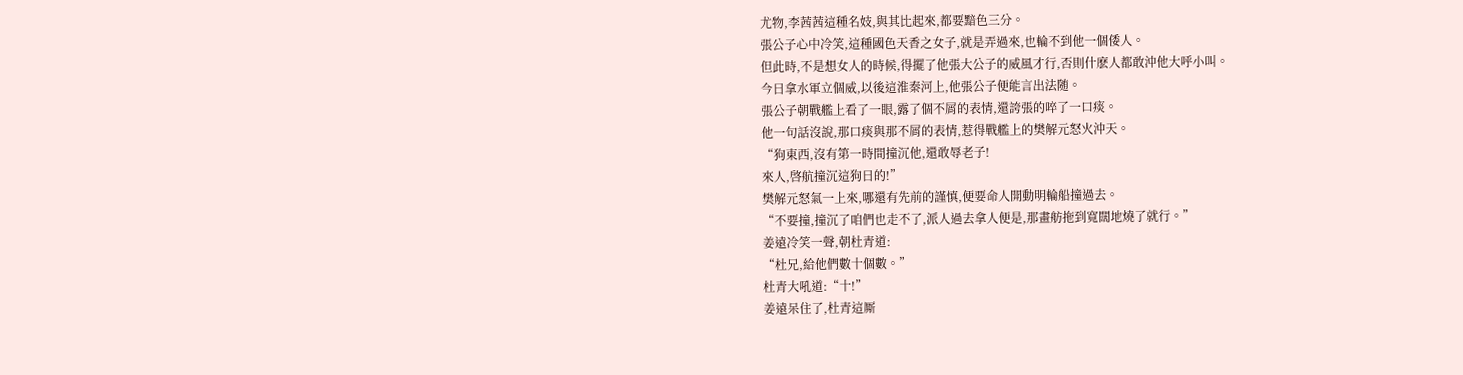尤物,李茜茜這種名妓,與其比起來,都要黯色三分。
張公子心中冷笑,這種國色天香之女子,就是弄過來,也輪不到他一個倭人。
但此時,不是想女人的時候,得擺了他張大公子的威風才行,否則什麽人都敢沖他大呼小叫。
今日拿水軍立個威,以後這淮秦河上,他張公子便能言出法随。
張公子朝戰艦上看了一眼,露了個不屑的表情,還誇張的啐了一口痰。
他一句話沒說,那口痰與那不屑的表情,惹得戰艦上的樊解元怒火沖天。
“狗東西,沒有第一時間撞沉他,還敢辱老子!
來人,啓航撞沉這狗日的!”
樊解元怒氣一上來,哪還有先前的謹慎,便要命人開動明輪船撞過去。
“不要撞,撞沉了咱們也走不了,派人過去拿人便是,那畫舫拖到寬闊地燒了就行。”
姜遠冷笑一聲,朝杜青道:
“杜兄,給他們數十個數。”
杜青大吼道:“十!”
姜遠呆住了,杜青這厮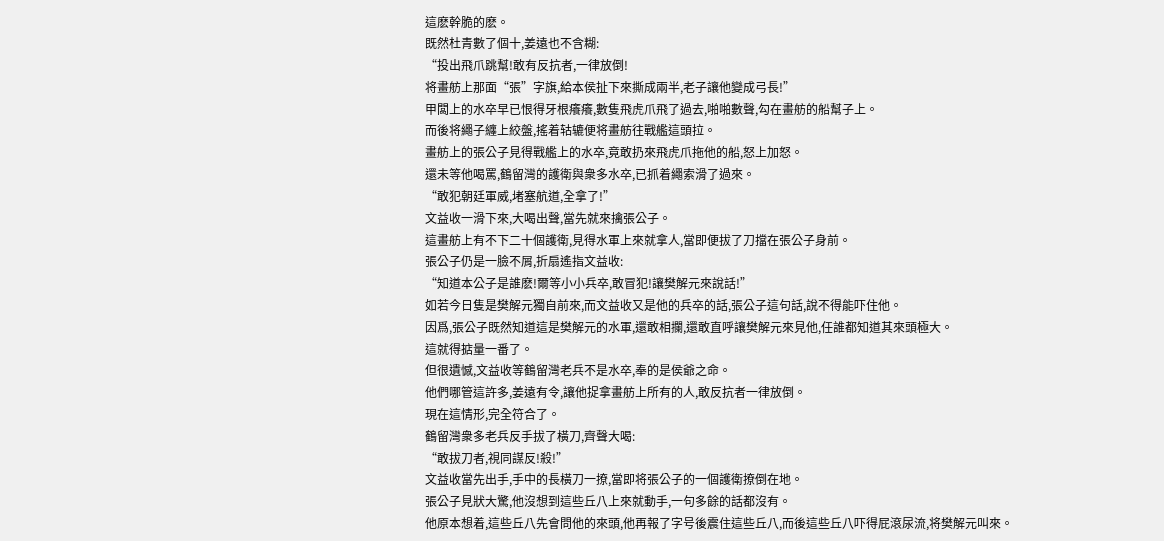這麽幹脆的麽。
既然杜青數了個十,姜遠也不含糊:
“投出飛爪跳幫!敢有反抗者,一律放倒!
将畫舫上那面“張”字旗,給本侯扯下來撕成兩半,老子讓他變成弓長!”
甲闆上的水卒早已恨得牙根癢癢,數隻飛虎爪飛了過去,啪啪數聲,勾在畫舫的船幫子上。
而後将繩子纏上絞盤,搖着轱辘便将畫舫往戰艦這頭拉。
畫舫上的張公子見得戰艦上的水卒,竟敢扔來飛虎爪拖他的船,怒上加怒。
還未等他喝罵,鶴留灣的護衛與衆多水卒,已抓着繩索滑了過來。
“敢犯朝廷軍威,堵塞航道,全拿了!”
文益收一滑下來,大喝出聲,當先就來擒張公子。
這畫舫上有不下二十個護衛,見得水軍上來就拿人,當即便拔了刀擋在張公子身前。
張公子仍是一臉不屑,折扇遙指文益收:
“知道本公子是誰麽!爾等小小兵卒,敢冒犯!讓樊解元來說話!”
如若今日隻是樊解元獨自前來,而文益收又是他的兵卒的話,張公子這句話,說不得能吓住他。
因爲,張公子既然知道這是樊解元的水軍,還敢相攔,還敢直呼讓樊解元來見他,任誰都知道其來頭極大。
這就得掂量一番了。
但很遺憾,文益收等鶴留灣老兵不是水卒,奉的是侯爺之命。
他們哪管這許多,姜遠有令,讓他捉拿畫舫上所有的人,敢反抗者一律放倒。
現在這情形,完全符合了。
鶴留灣衆多老兵反手拔了橫刀,齊聲大喝:
“敢拔刀者,視同謀反!殺!”
文益收當先出手,手中的長橫刀一撩,當即将張公子的一個護衛撩倒在地。
張公子見狀大驚,他沒想到這些丘八上來就動手,一句多餘的話都沒有。
他原本想着,這些丘八先會問他的來頭,他再報了字号後震住這些丘八,而後這些丘八吓得屁滾尿流,将樊解元叫來。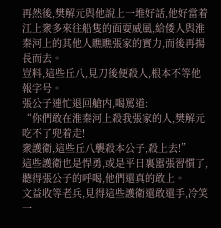再然後,樊解元與他說上一堆好話,他好當着江上衆多來往船隻的面耍威風,給倭人與淮秦河上的其他人瞧瞧張家的實力,而後再揚長而去。
豈料,這些丘八,見刀後便殺人,根本不等他報字号。
張公子連忙退回艙内,喝罵道:
“你們敢在淮秦河上殺我張家的人,樊解元吃不了兜着走!
衆護衛,這些丘八襲殺本公子,殺上去!”
這些護衛也是悍勇,或是平日裏嚣張習慣了,聽得張公子的呼喝,他們還真的敢上。
文益收等老兵,見得這些護衛還敢還手,冷笑一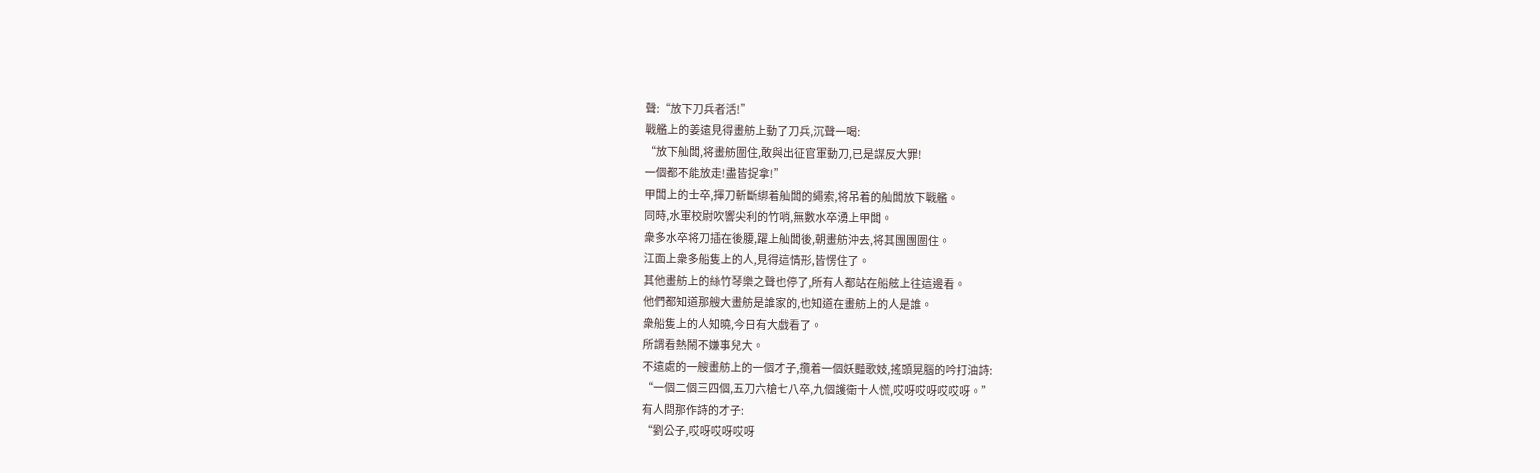聲:“放下刀兵者活!”
戰艦上的姜遠見得畫舫上動了刀兵,沉聲一喝:
“放下舢闆,将畫舫圍住,敢與出征官軍動刀,已是謀反大罪!
一個都不能放走!盡皆捉拿!”
甲闆上的士卒,揮刀斬斷綁着舢闆的繩索,将吊着的舢闆放下戰艦。
同時,水軍校尉吹響尖利的竹哨,無數水卒湧上甲闆。
衆多水卒将刀插在後腰,躍上舢闆後,朝畫舫沖去,将其團團圍住。
江面上衆多船隻上的人,見得這情形,皆愣住了。
其他畫舫上的絲竹琴樂之聲也停了,所有人都站在船舷上往這邊看。
他們都知道那艘大畫舫是誰家的,也知道在畫舫上的人是誰。
衆船隻上的人知曉,今日有大戲看了。
所謂看熱鬧不嫌事兒大。
不遠處的一艘畫舫上的一個才子,攬着一個妖豔歌妓,搖頭晃腦的吟打油詩:
“一個二個三四個,五刀六槍七八卒,九個護衛十人慌,哎呀哎呀哎哎呀。”
有人問那作詩的才子:
“劉公子,哎呀哎呀哎呀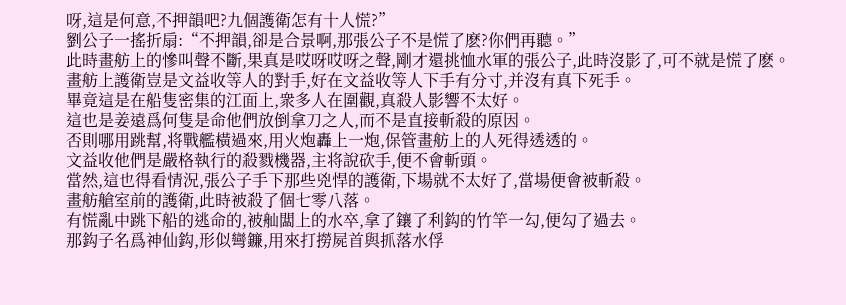呀,這是何意,不押韻吧?九個護衛怎有十人慌?”
劉公子一搖折扇:“不押韻,卻是合景啊,那張公子不是慌了麽?你們再聽。”
此時畫舫上的慘叫聲不斷,果真是哎呀哎呀之聲,剛才還挑恤水軍的張公子,此時沒影了,可不就是慌了麽。
畫舫上護衛豈是文益收等人的對手,好在文益收等人下手有分寸,并沒有真下死手。
畢竟這是在船隻密集的江面上,衆多人在圍觀,真殺人影響不太好。
這也是姜遠爲何隻是命他們放倒拿刀之人,而不是直接斬殺的原因。
否則哪用跳幫,将戰艦橫過來,用火炮轟上一炮,保管畫舫上的人死得透透的。
文益收他們是嚴格執行的殺戮機器,主将說砍手,便不會斬頭。
當然,這也得看情況,張公子手下那些兇悍的護衛,下場就不太好了,當場便會被斬殺。
畫舫艙室前的護衛,此時被殺了個七零八落。
有慌亂中跳下船的逃命的,被舢闆上的水卒,拿了鑲了利鈎的竹竿一勾,便勾了過去。
那鈎子名爲神仙鈎,形似彎鐮,用來打撈屍首與抓落水俘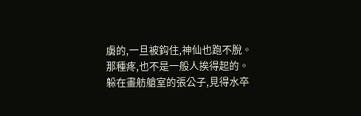虜的,一旦被鈎住,神仙也跑不脫。
那種疼,也不是一般人挨得起的。
躲在畫舫艙室的張公子,見得水卒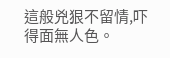這般兇狠不留情,吓得面無人色。